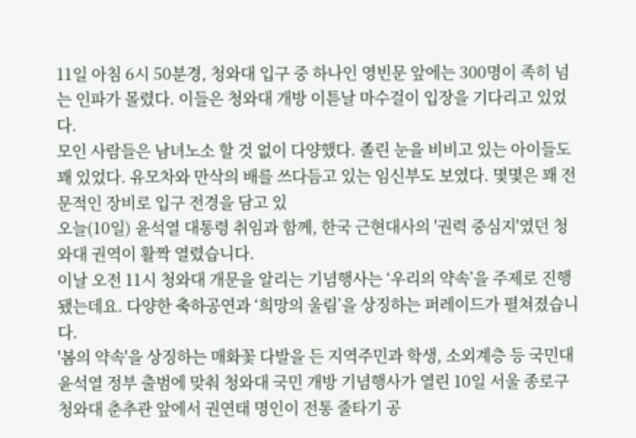11일 아침 6시 50분경, 청와대 입구 중 하나인 영빈문 앞에는 300명이 족히 넘는 인파가 몰렸다. 이들은 청와대 개방 이튿날 마수걸이 입장을 기다리고 있었다.
모인 사람들은 남녀노소 할 것 없이 다양했다. 졸린 눈을 비비고 있는 아이들도 꽤 있었다. 유모차와 만삭의 배를 쓰다듬고 있는 임신부도 보였다. 몇몇은 꽤 전문적인 장비로 입구 전경을 담고 있
오늘(10일) 윤석열 대통령 취임과 함께, 한국 근현대사의 '권력 중심지'였던 청와대 권역이 활짝 열렸습니다.
이날 오전 11시 청와대 개문을 알리는 기념행사는 ‘우리의 약속’을 주제로 진행됐는데요. 다양한 축하공연과 ‘희망의 울림’을 상징하는 퍼레이드가 펼쳐졌습니다.
'봄의 약속'을 상징하는 매화꽃 다발을 든 지역주민과 학생, 소외계층 등 국민대
윤석열 정부 출범에 맞춰 청와대 국민 개방 기념행사가 열린 10일 서울 종로구 청와대 춘추관 앞에서 권연태 명인이 전통 줄타기 공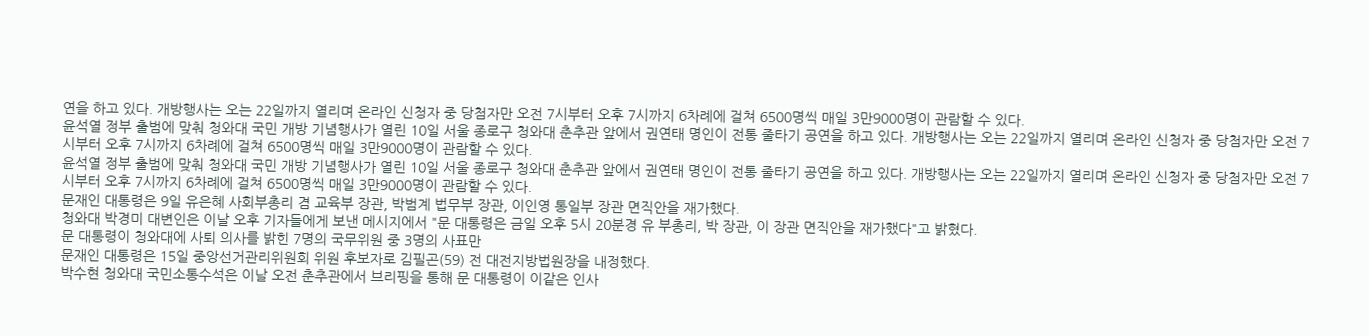연을 하고 있다. 개방행사는 오는 22일까지 열리며 온라인 신청자 중 당첨자만 오전 7시부터 오후 7시까지 6차례에 걸쳐 6500명씩 매일 3만9000명이 관람할 수 있다.
윤석열 정부 출범에 맞춰 청와대 국민 개방 기념행사가 열린 10일 서울 종로구 청와대 춘추관 앞에서 권연태 명인이 전통 줄타기 공연을 하고 있다. 개방행사는 오는 22일까지 열리며 온라인 신청자 중 당첨자만 오전 7시부터 오후 7시까지 6차례에 걸쳐 6500명씩 매일 3만9000명이 관람할 수 있다.
윤석열 정부 출범에 맞춰 청와대 국민 개방 기념행사가 열린 10일 서울 종로구 청와대 춘추관 앞에서 권연태 명인이 전통 줄타기 공연을 하고 있다. 개방행사는 오는 22일까지 열리며 온라인 신청자 중 당첨자만 오전 7시부터 오후 7시까지 6차례에 걸쳐 6500명씩 매일 3만9000명이 관람할 수 있다.
문재인 대통령은 9일 유은혜 사회부총리 겸 교육부 장관, 박범계 법무부 장관, 이인영 통일부 장관 면직안을 재가했다.
청와대 박경미 대변인은 이날 오후 기자들에게 보낸 메시지에서 "문 대통령은 금일 오후 5시 20분경 유 부총리, 박 장관, 이 장관 면직안을 재가했다"고 밝혔다.
문 대통령이 청와대에 사퇴 의사를 밝힌 7명의 국무위원 중 3명의 사표만
문재인 대통령은 15일 중앙선거관리위원회 위원 후보자로 김필곤(59) 전 대전지방법원장을 내정했다.
박수현 청와대 국민소통수석은 이날 오전 춘추관에서 브리핑을 통해 문 대통령이 이같은 인사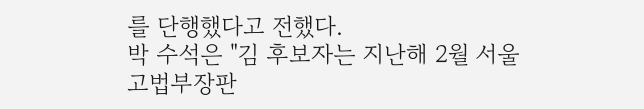를 단행했다고 전했다.
박 수석은 "김 후보자는 지난해 2월 서울고법부장판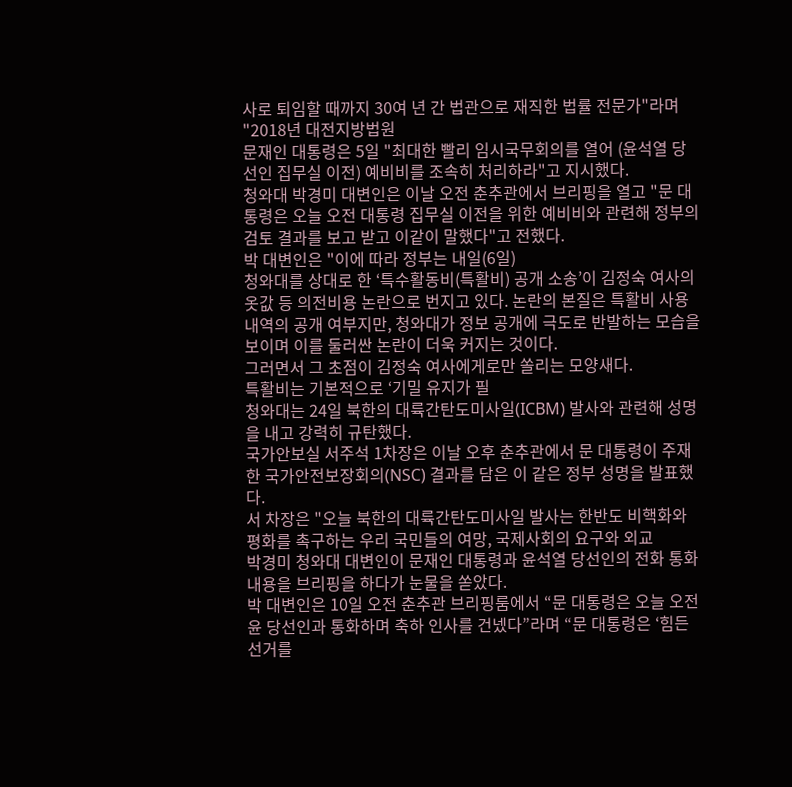사로 퇴임할 때까지 30여 년 간 법관으로 재직한 법률 전문가"라며 "2018년 대전지방법원
문재인 대통령은 5일 "최대한 빨리 임시국무회의를 열어 (윤석열 당선인 집무실 이전) 예비비를 조속히 처리하라"고 지시했다.
청와대 박경미 대변인은 이날 오전 춘추관에서 브리핑을 열고 "문 대통령은 오늘 오전 대통령 집무실 이전을 위한 예비비와 관련해 정부의 검토 결과를 보고 받고 이같이 말했다"고 전했다.
박 대변인은 "이에 따라 정부는 내일(6일)
청와대를 상대로 한 ‘특수활동비(특활비) 공개 소송’이 김정숙 여사의 옷값 등 의전비용 논란으로 번지고 있다. 논란의 본질은 특활비 사용 내역의 공개 여부지만, 청와대가 정보 공개에 극도로 반발하는 모습을 보이며 이를 둘러싼 논란이 더욱 커지는 것이다.
그러면서 그 초점이 김정숙 여사에게로만 쏠리는 모양새다.
특활비는 기본적으로 ‘기밀 유지가 필
청와대는 24일 북한의 대륙간탄도미사일(ICBM) 발사와 관련해 성명을 내고 강력히 규탄했다.
국가안보실 서주석 1차장은 이날 오후 춘추관에서 문 대통령이 주재한 국가안전보장회의(NSC) 결과를 담은 이 같은 정부 성명을 발표했다.
서 차장은 "오늘 북한의 대륙간탄도미사일 발사는 한반도 비핵화와 평화를 촉구하는 우리 국민들의 여망, 국제사회의 요구와 외교
박경미 청와대 대변인이 문재인 대통령과 윤석열 당선인의 전화 통화 내용을 브리핑을 하다가 눈물을 쏟았다.
박 대변인은 10일 오전 춘추관 브리핑룸에서 “문 대통령은 오늘 오전 윤 당선인과 통화하며 축하 인사를 건넸다”라며 “문 대통령은 ‘힘든 선거를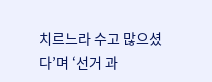치르느라 수고 많으셨다’며 ‘선거 과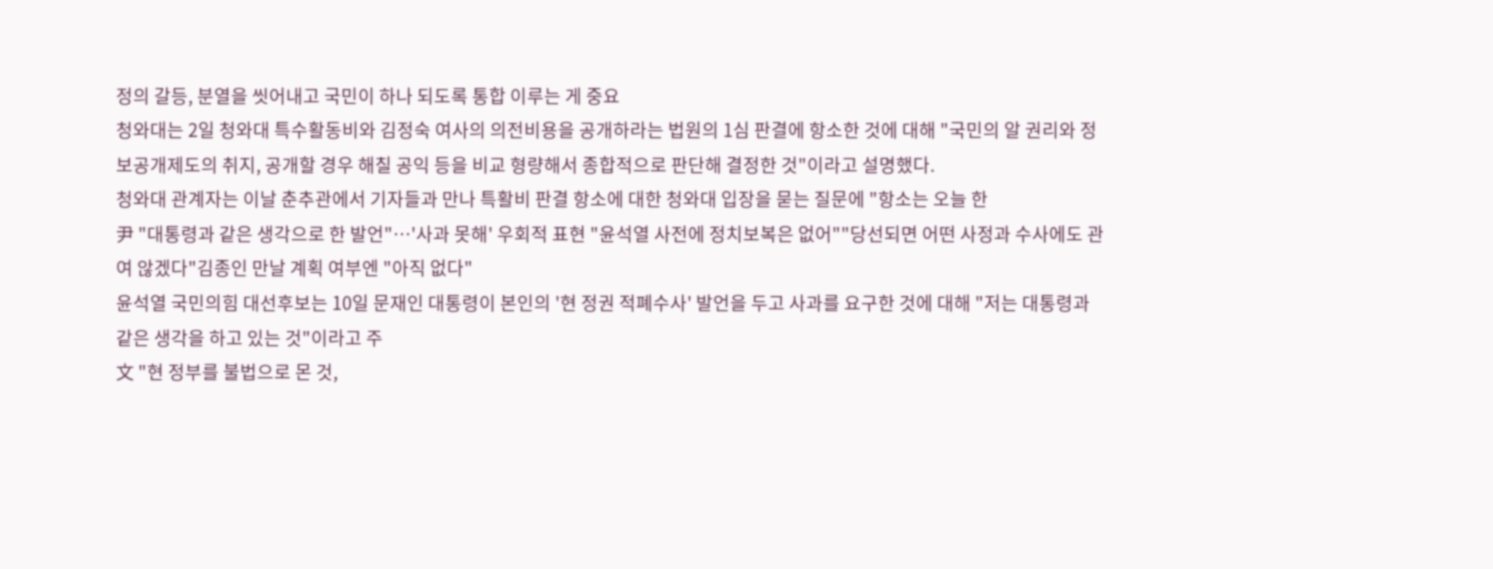정의 갈등, 분열을 씻어내고 국민이 하나 되도록 통합 이루는 게 중요
청와대는 2일 청와대 특수활동비와 김정숙 여사의 의전비용을 공개하라는 법원의 1심 판결에 항소한 것에 대해 "국민의 알 권리와 정보공개제도의 취지, 공개할 경우 해칠 공익 등을 비교 형량해서 종합적으로 판단해 결정한 것"이라고 설명했다.
청와대 관계자는 이날 춘추관에서 기자들과 만나 특활비 판결 항소에 대한 청와대 입장을 묻는 질문에 "항소는 오늘 한
尹 "대통령과 같은 생각으로 한 발언"…'사과 못해' 우회적 표현 "윤석열 사전에 정치보복은 없어""당선되면 어떤 사정과 수사에도 관여 않겠다"김종인 만날 계획 여부엔 "아직 없다"
윤석열 국민의힘 대선후보는 10일 문재인 대통령이 본인의 '현 정권 적폐수사' 발언을 두고 사과를 요구한 것에 대해 "저는 대통령과 같은 생각을 하고 있는 것"이라고 주
文 "현 정부를 불법으로 몬 것,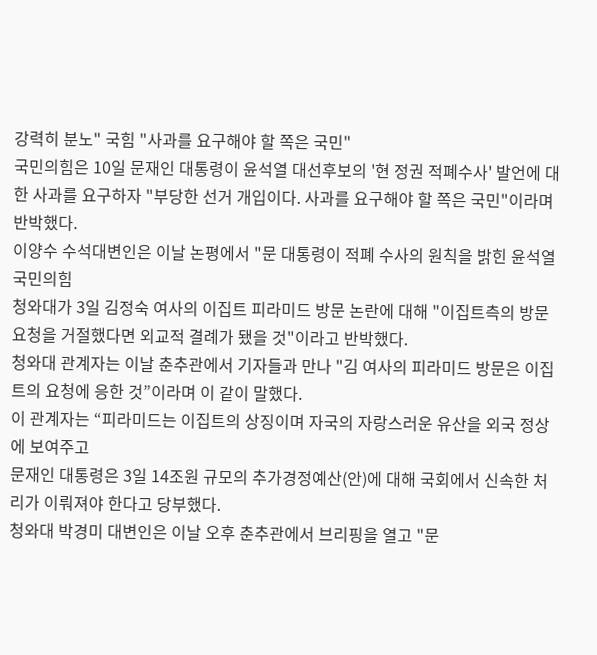강력히 분노" 국힘 "사과를 요구해야 할 쪽은 국민"
국민의힘은 10일 문재인 대통령이 윤석열 대선후보의 '현 정권 적폐수사' 발언에 대한 사과를 요구하자 "부당한 선거 개입이다. 사과를 요구해야 할 쪽은 국민"이라며 반박했다.
이양수 수석대변인은 이날 논평에서 "문 대통령이 적폐 수사의 원칙을 밝힌 윤석열 국민의힘
청와대가 3일 김정숙 여사의 이집트 피라미드 방문 논란에 대해 "이집트측의 방문요청을 거절했다면 외교적 결례가 됐을 것"이라고 반박했다.
청와대 관계자는 이날 춘추관에서 기자들과 만나 "김 여사의 피라미드 방문은 이집트의 요청에 응한 것”이라며 이 같이 말했다.
이 관계자는 “피라미드는 이집트의 상징이며 자국의 자랑스러운 유산을 외국 정상에 보여주고
문재인 대통령은 3일 14조원 규모의 추가경정예산(안)에 대해 국회에서 신속한 처리가 이뤄져야 한다고 당부했다.
청와대 박경미 대변인은 이날 오후 춘추관에서 브리핑을 열고 "문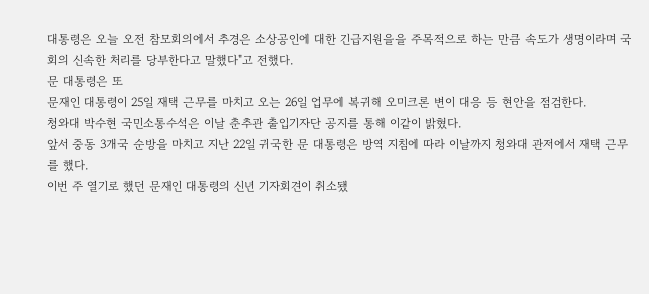대통령은 오늘 오전 참모회의에서 추경은 소상공인에 대한 긴급지원을을 주목적으로 하는 만큼 속도가 생명이라며 국회의 신속한 처리를 당부한다고 말했다"고 전했다.
문 대통령은 또
문재인 대통령이 25일 재택 근무를 마치고 오는 26일 업무에 복귀해 오미크론 변이 대응 등 현안을 점검한다.
청와대 박수현 국민소통수석은 이날 춘추관 출입기자단 공지를 통해 이같이 밝혔다.
앞서 중동 3개국 순방을 마치고 지난 22일 귀국한 문 대통령은 방역 지침에 따라 이날까지 청와대 관저에서 재택 근무를 했다.
이번 주 열기로 했던 문재인 대통령의 신년 기자회견이 취소됐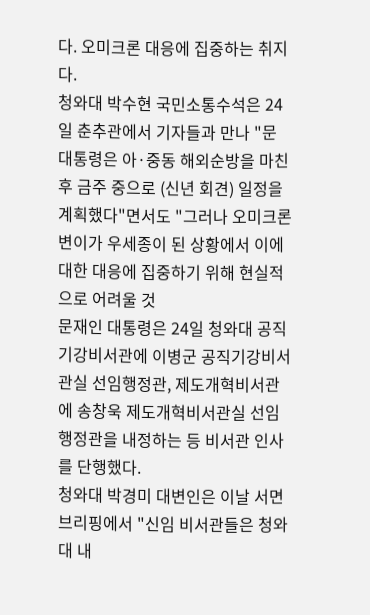다. 오미크론 대응에 집중하는 취지다.
청와대 박수현 국민소통수석은 24일 춘추관에서 기자들과 만나 "문 대통령은 아·중동 해외순방을 마친 후 금주 중으로 (신년 회견) 일정을 계획했다"면서도 "그러나 오미크론 변이가 우세종이 된 상황에서 이에 대한 대응에 집중하기 위해 현실적으로 어려울 것
문재인 대통령은 24일 청와대 공직기강비서관에 이병군 공직기강비서관실 선임행정관, 제도개혁비서관에 송창욱 제도개혁비서관실 선임행정관을 내정하는 등 비서관 인사를 단행했다.
청와대 박경미 대변인은 이날 서면 브리핑에서 "신임 비서관들은 청와대 내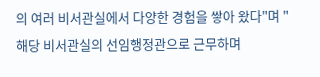의 여러 비서관실에서 다양한 경험을 쌓아 왔다"며 "해당 비서관실의 선임행정관으로 근무하며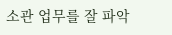소관 업무를 잘 파악